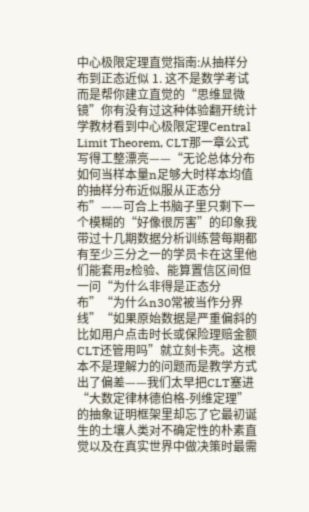中心极限定理直觉指南:从抽样分布到正态近似 1. 这不是数学考试而是帮你建立直觉的“思维显微镜”你有没有过这种体验翻开统计学教材看到中心极限定理Central Limit Theorem, CLT那一章公式写得工整漂亮——“无论总体分布如何当样本量n足够大时样本均值的抽样分布近似服从正态分布”——可合上书脑子里只剩下一个模糊的“好像很厉害”的印象我带过十几期数据分析训练营每期都有至少三分之一的学员卡在这里他们能套用z检验、能算置信区间但一问“为什么非得是正态分布”“为什么n30常被当作分界线”“如果原始数据是严重偏斜的比如用户点击时长或保险理赔金额CLT还管用吗”就立刻卡壳。这根本不是理解力的问题而是教学方式出了偏差——我们太早把CLT塞进“大数定律林德伯格-列维定理”的抽象证明框架里却忘了它最初诞生的土壤人类对不确定性的朴素直觉以及在真实世界中做决策时最需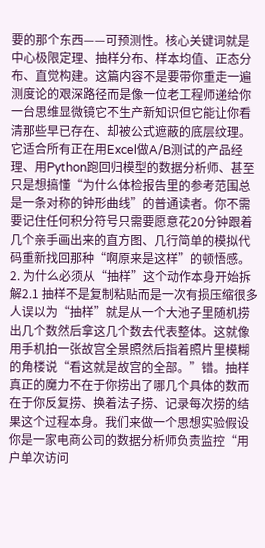要的那个东西——可预测性。核心关键词就是中心极限定理、抽样分布、样本均值、正态分布、直觉构建。这篇内容不是要带你重走一遍测度论的艰深路径而是像一位老工程师递给你一台思维显微镜它不生产新知识但它能让你看清那些早已存在、却被公式遮蔽的底层纹理。它适合所有正在用Excel做A/B测试的产品经理、用Python跑回归模型的数据分析师、甚至只是想搞懂“为什么体检报告里的参考范围总是一条对称的钟形曲线”的普通读者。你不需要记住任何积分符号只需要愿意花20分钟跟着几个亲手画出来的直方图、几行简单的模拟代码重新找回那种“啊原来是这样”的顿悟感。2. 为什么必须从“抽样”这个动作本身开始拆解2.1 抽样不是复制粘贴而是一次有损压缩很多人误以为“抽样”就是从一个大池子里随机捞出几个数然后拿这几个数去代表整体。这就像用手机拍一张故宫全景照然后指着照片里模糊的角楼说“看这就是故宫的全部。”错。抽样真正的魔力不在于你捞出了哪几个具体的数而在于你反复捞、换着法子捞、记录每次捞的结果这个过程本身。我们来做一个思想实验假设你是一家电商公司的数据分析师负责监控“用户单次访问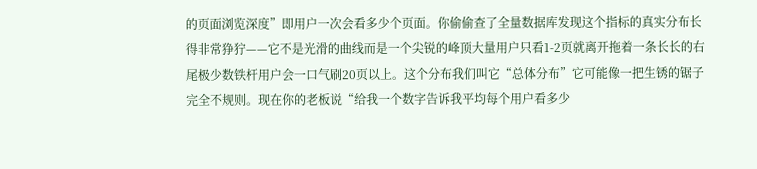的页面浏览深度”即用户一次会看多少个页面。你偷偷查了全量数据库发现这个指标的真实分布长得非常狰狞——它不是光滑的曲线而是一个尖锐的峰顶大量用户只看1-2页就离开拖着一条长长的右尾极少数铁杆用户会一口气刷20页以上。这个分布我们叫它“总体分布”它可能像一把生锈的锯子完全不规则。现在你的老板说“给我一个数字告诉我平均每个用户看多少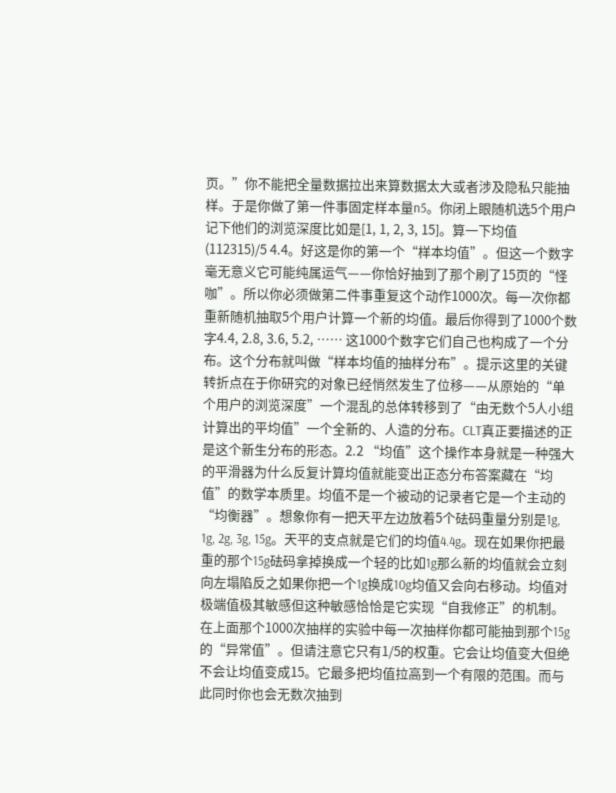页。”你不能把全量数据拉出来算数据太大或者涉及隐私只能抽样。于是你做了第一件事固定样本量n5。你闭上眼随机选5个用户记下他们的浏览深度比如是[1, 1, 2, 3, 15]。算一下均值(112315)/5 4.4。好这是你的第一个“样本均值”。但这一个数字毫无意义它可能纯属运气——你恰好抽到了那个刷了15页的“怪咖”。所以你必须做第二件事重复这个动作1000次。每一次你都重新随机抽取5个用户计算一个新的均值。最后你得到了1000个数字4.4, 2.8, 3.6, 5.2, …… 这1000个数字它们自己也构成了一个分布。这个分布就叫做“样本均值的抽样分布”。提示这里的关键转折点在于你研究的对象已经悄然发生了位移——从原始的“单个用户的浏览深度”一个混乱的总体转移到了“由无数个5人小组计算出的平均值”一个全新的、人造的分布。CLT真正要描述的正是这个新生分布的形态。2.2 “均值”这个操作本身就是一种强大的平滑器为什么反复计算均值就能变出正态分布答案藏在“均值”的数学本质里。均值不是一个被动的记录者它是一个主动的“均衡器”。想象你有一把天平左边放着5个砝码重量分别是1g, 1g, 2g, 3g, 15g。天平的支点就是它们的均值4.4g。现在如果你把最重的那个15g砝码拿掉换成一个轻的比如1g那么新的均值就会立刻向左塌陷反之如果你把一个1g换成10g均值又会向右移动。均值对极端值极其敏感但这种敏感恰恰是它实现“自我修正”的机制。在上面那个1000次抽样的实验中每一次抽样你都可能抽到那个15g的“异常值”。但请注意它只有1/5的权重。它会让均值变大但绝不会让均值变成15。它最多把均值拉高到一个有限的范围。而与此同时你也会无数次抽到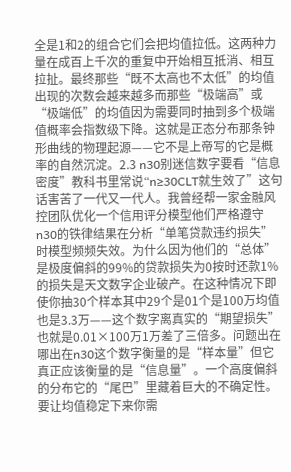全是1和2的组合它们会把均值拉低。这两种力量在成百上千次的重复中开始相互抵消、相互拉扯。最终那些“既不太高也不太低”的均值出现的次数会越来越多而那些“极端高”或“极端低”的均值因为需要同时抽到多个极端值概率会指数级下降。这就是正态分布那条钟形曲线的物理起源——它不是上帝写的它是概率的自然沉淀。2.3 n30别迷信数字要看“信息密度”教科书里常说“n≥30CLT就生效了”这句话害苦了一代又一代人。我曾经帮一家金融风控团队优化一个信用评分模型他们严格遵守n30的铁律结果在分析“单笔贷款违约损失”时模型频频失效。为什么因为他们的“总体”是极度偏斜的99%的贷款损失为0按时还款1%的损失是天文数字企业破产。在这种情况下即使你抽30个样本其中29个是01个是100万均值也是3.3万——这个数字离真实的“期望损失”也就是0.01×100万1万差了三倍多。问题出在哪出在n30这个数字衡量的是“样本量”但它真正应该衡量的是“信息量”。一个高度偏斜的分布它的“尾巴”里藏着巨大的不确定性。要让均值稳定下来你需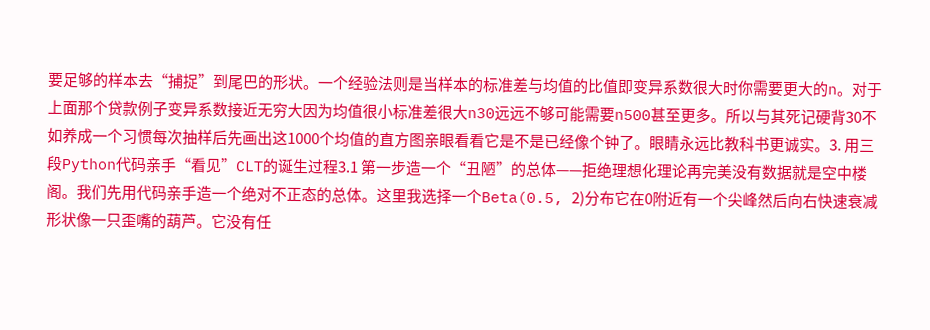要足够的样本去“捕捉”到尾巴的形状。一个经验法则是当样本的标准差与均值的比值即变异系数很大时你需要更大的n。对于上面那个贷款例子变异系数接近无穷大因为均值很小标准差很大n30远远不够可能需要n500甚至更多。所以与其死记硬背30不如养成一个习惯每次抽样后先画出这1000个均值的直方图亲眼看看它是不是已经像个钟了。眼睛永远比教科书更诚实。3. 用三段Python代码亲手“看见”CLT的诞生过程3.1 第一步造一个“丑陋”的总体——拒绝理想化理论再完美没有数据就是空中楼阁。我们先用代码亲手造一个绝对不正态的总体。这里我选择一个Beta(0.5, 2)分布它在0附近有一个尖峰然后向右快速衰减形状像一只歪嘴的葫芦。它没有任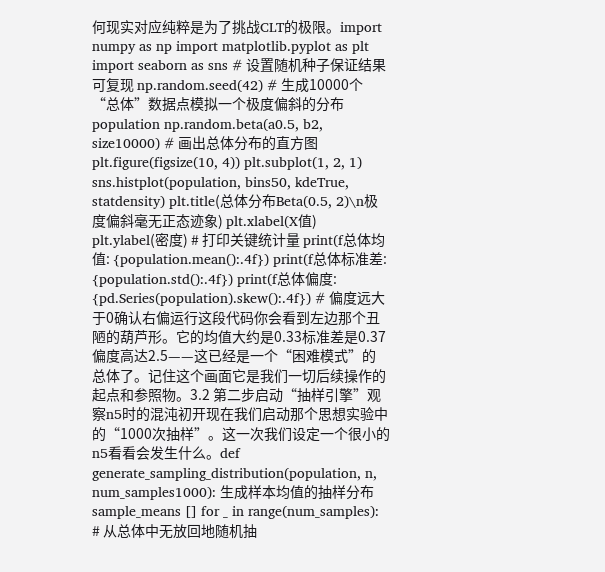何现实对应纯粹是为了挑战CLT的极限。import numpy as np import matplotlib.pyplot as plt import seaborn as sns # 设置随机种子保证结果可复现 np.random.seed(42) # 生成10000个“总体”数据点模拟一个极度偏斜的分布 population np.random.beta(a0.5, b2, size10000) # 画出总体分布的直方图 plt.figure(figsize(10, 4)) plt.subplot(1, 2, 1) sns.histplot(population, bins50, kdeTrue, statdensity) plt.title(总体分布Beta(0.5, 2)\n极度偏斜毫无正态迹象) plt.xlabel(X值) plt.ylabel(密度) # 打印关键统计量 print(f总体均值: {population.mean():.4f}) print(f总体标准差: {population.std():.4f}) print(f总体偏度: {pd.Series(population).skew():.4f}) # 偏度远大于0确认右偏运行这段代码你会看到左边那个丑陋的葫芦形。它的均值大约是0.33标准差是0.37偏度高达2.5——这已经是一个“困难模式”的总体了。记住这个画面它是我们一切后续操作的起点和参照物。3.2 第二步启动“抽样引擎”观察n5时的混沌初开现在我们启动那个思想实验中的“1000次抽样”。这一次我们设定一个很小的n5看看会发生什么。def generate_sampling_distribution(population, n, num_samples1000): 生成样本均值的抽样分布 sample_means [] for _ in range(num_samples): # 从总体中无放回地随机抽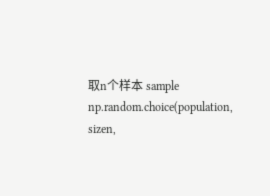取n个样本 sample np.random.choice(population, sizen,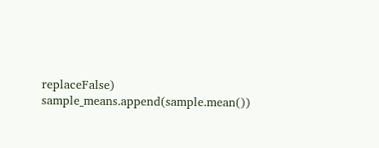replaceFalse) sample_means.append(sample.mean())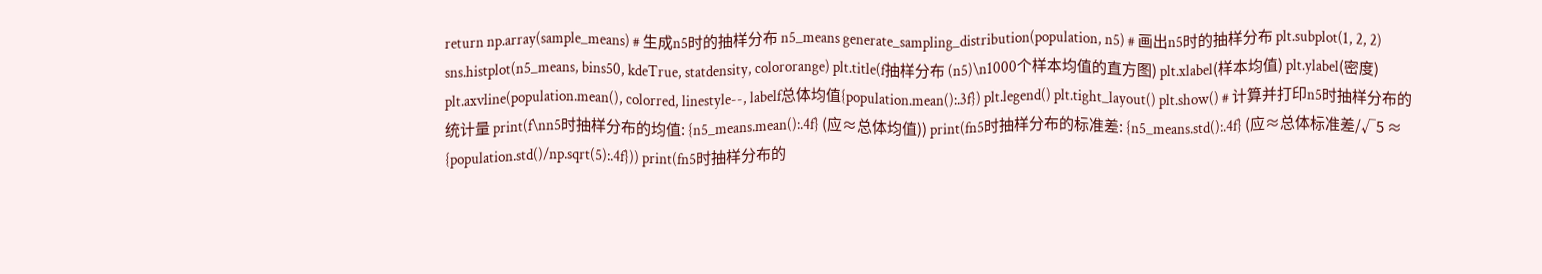return np.array(sample_means) # 生成n5时的抽样分布 n5_means generate_sampling_distribution(population, n5) # 画出n5时的抽样分布 plt.subplot(1, 2, 2) sns.histplot(n5_means, bins50, kdeTrue, statdensity, colororange) plt.title(f抽样分布 (n5)\n1000个样本均值的直方图) plt.xlabel(样本均值) plt.ylabel(密度) plt.axvline(population.mean(), colorred, linestyle--, labelf总体均值{population.mean():.3f}) plt.legend() plt.tight_layout() plt.show() # 计算并打印n5时抽样分布的统计量 print(f\nn5时抽样分布的均值: {n5_means.mean():.4f} (应≈总体均值)) print(fn5时抽样分布的标准差: {n5_means.std():.4f} (应≈总体标准差/√5 ≈ {population.std()/np.sqrt(5):.4f})) print(fn5时抽样分布的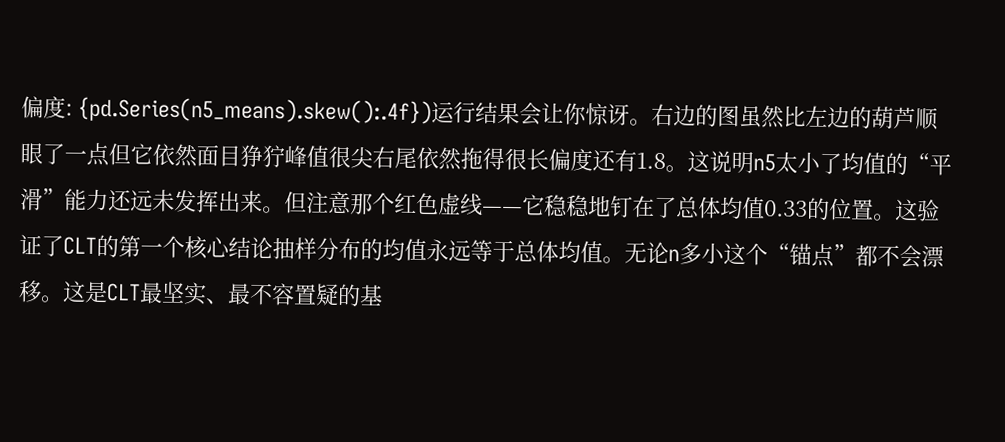偏度: {pd.Series(n5_means).skew():.4f})运行结果会让你惊讶。右边的图虽然比左边的葫芦顺眼了一点但它依然面目狰狞峰值很尖右尾依然拖得很长偏度还有1.8。这说明n5太小了均值的“平滑”能力还远未发挥出来。但注意那个红色虚线——它稳稳地钉在了总体均值0.33的位置。这验证了CLT的第一个核心结论抽样分布的均值永远等于总体均值。无论n多小这个“锚点”都不会漂移。这是CLT最坚实、最不容置疑的基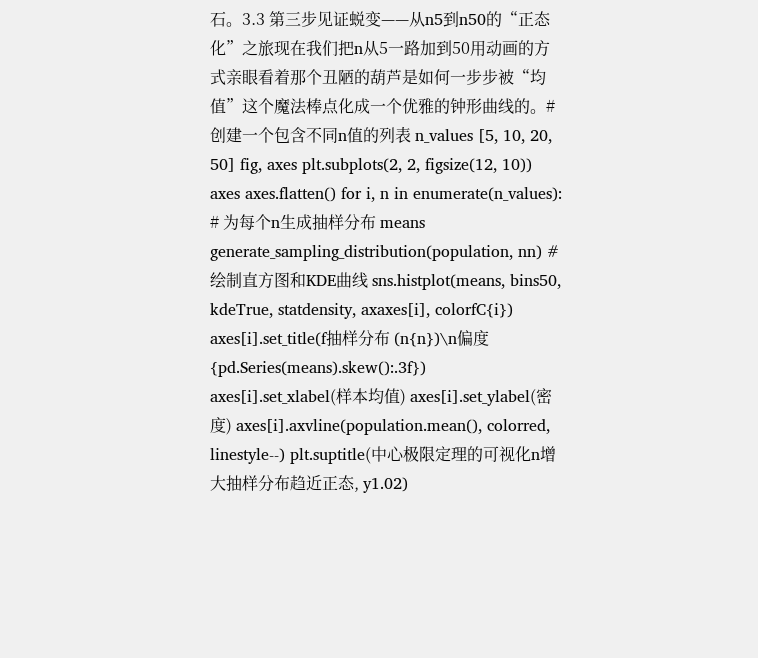石。3.3 第三步见证蜕变——从n5到n50的“正态化”之旅现在我们把n从5一路加到50用动画的方式亲眼看着那个丑陋的葫芦是如何一步步被“均值”这个魔法棒点化成一个优雅的钟形曲线的。# 创建一个包含不同n值的列表 n_values [5, 10, 20, 50] fig, axes plt.subplots(2, 2, figsize(12, 10)) axes axes.flatten() for i, n in enumerate(n_values): # 为每个n生成抽样分布 means generate_sampling_distribution(population, nn) # 绘制直方图和KDE曲线 sns.histplot(means, bins50, kdeTrue, statdensity, axaxes[i], colorfC{i}) axes[i].set_title(f抽样分布 (n{n})\n偏度 {pd.Series(means).skew():.3f}) axes[i].set_xlabel(样本均值) axes[i].set_ylabel(密度) axes[i].axvline(population.mean(), colorred, linestyle--) plt.suptitle(中心极限定理的可视化n增大抽样分布趋近正态, y1.02)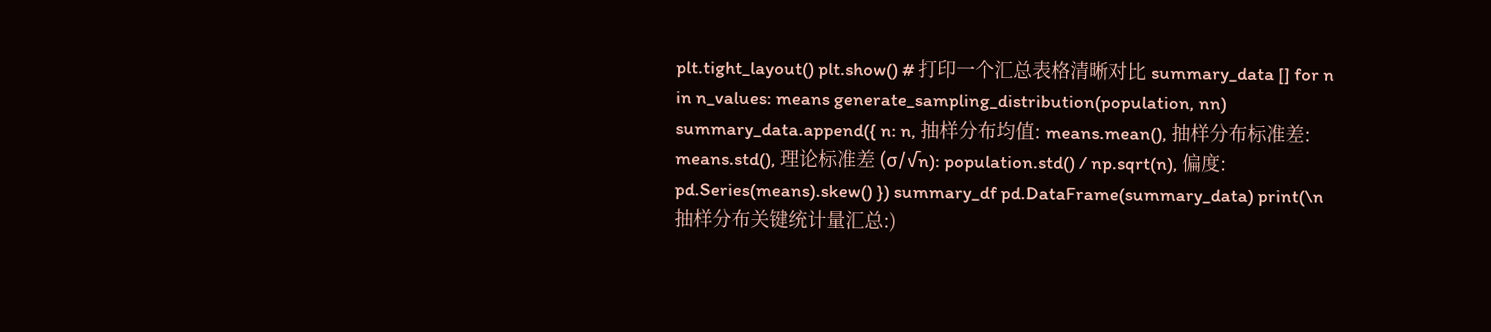plt.tight_layout() plt.show() # 打印一个汇总表格清晰对比 summary_data [] for n in n_values: means generate_sampling_distribution(population, nn) summary_data.append({ n: n, 抽样分布均值: means.mean(), 抽样分布标准差: means.std(), 理论标准差 (σ/√n): population.std() / np.sqrt(n), 偏度: pd.Series(means).skew() }) summary_df pd.DataFrame(summary_data) print(\n抽样分布关键统计量汇总:)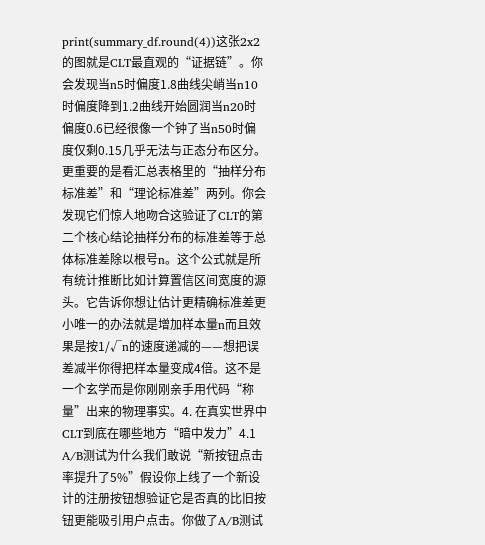print(summary_df.round(4))这张2x2的图就是CLT最直观的“证据链”。你会发现当n5时偏度1.8曲线尖峭当n10时偏度降到1.2曲线开始圆润当n20时偏度0.6已经很像一个钟了当n50时偏度仅剩0.15几乎无法与正态分布区分。更重要的是看汇总表格里的“抽样分布标准差”和“理论标准差”两列。你会发现它们惊人地吻合这验证了CLT的第二个核心结论抽样分布的标准差等于总体标准差除以根号n。这个公式就是所有统计推断比如计算置信区间宽度的源头。它告诉你想让估计更精确标准差更小唯一的办法就是增加样本量n而且效果是按1/√n的速度递减的——想把误差减半你得把样本量变成4倍。这不是一个玄学而是你刚刚亲手用代码“称量”出来的物理事实。4. 在真实世界中CLT到底在哪些地方“暗中发力”4.1 A/B测试为什么我们敢说“新按钮点击率提升了5%”假设你上线了一个新设计的注册按钮想验证它是否真的比旧按钮更能吸引用户点击。你做了A/B测试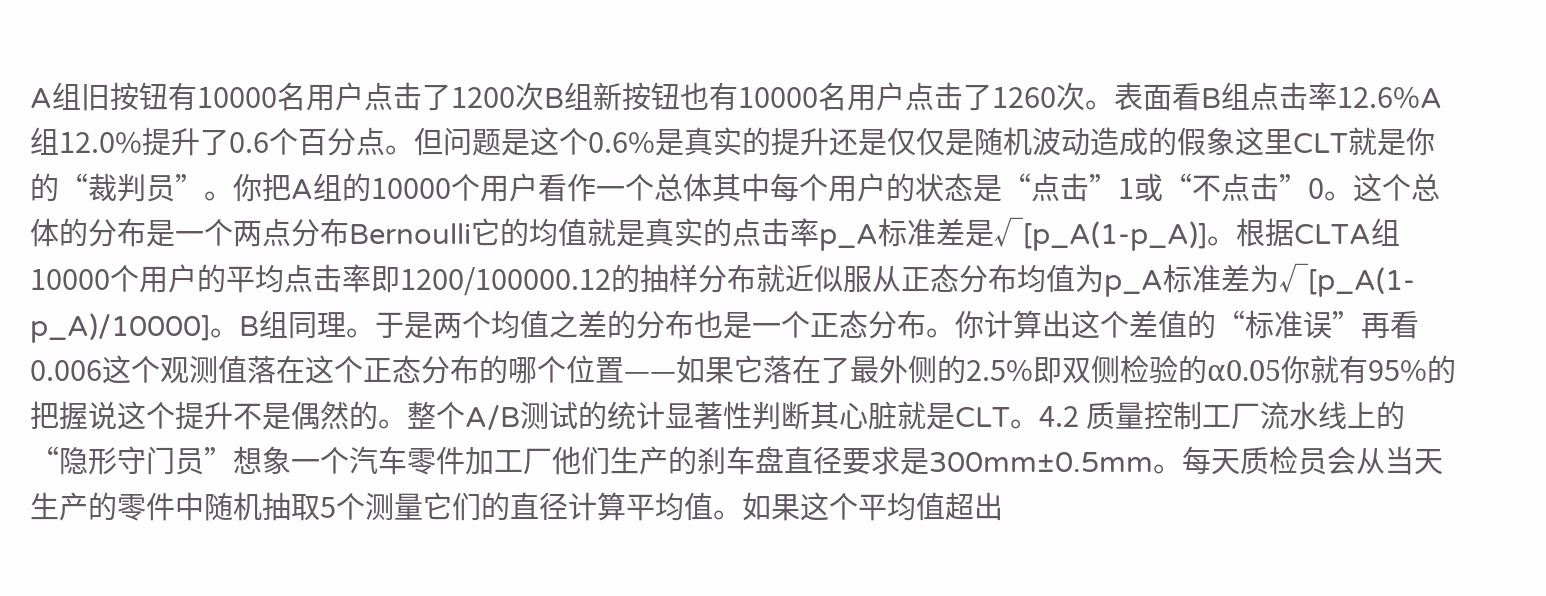A组旧按钮有10000名用户点击了1200次B组新按钮也有10000名用户点击了1260次。表面看B组点击率12.6%A组12.0%提升了0.6个百分点。但问题是这个0.6%是真实的提升还是仅仅是随机波动造成的假象这里CLT就是你的“裁判员”。你把A组的10000个用户看作一个总体其中每个用户的状态是“点击”1或“不点击”0。这个总体的分布是一个两点分布Bernoulli它的均值就是真实的点击率p_A标准差是√[p_A(1-p_A)]。根据CLTA组10000个用户的平均点击率即1200/100000.12的抽样分布就近似服从正态分布均值为p_A标准差为√[p_A(1-p_A)/10000]。B组同理。于是两个均值之差的分布也是一个正态分布。你计算出这个差值的“标准误”再看0.006这个观测值落在这个正态分布的哪个位置——如果它落在了最外侧的2.5%即双侧检验的α0.05你就有95%的把握说这个提升不是偶然的。整个A/B测试的统计显著性判断其心脏就是CLT。4.2 质量控制工厂流水线上的“隐形守门员”想象一个汽车零件加工厂他们生产的刹车盘直径要求是300mm±0.5mm。每天质检员会从当天生产的零件中随机抽取5个测量它们的直径计算平均值。如果这个平均值超出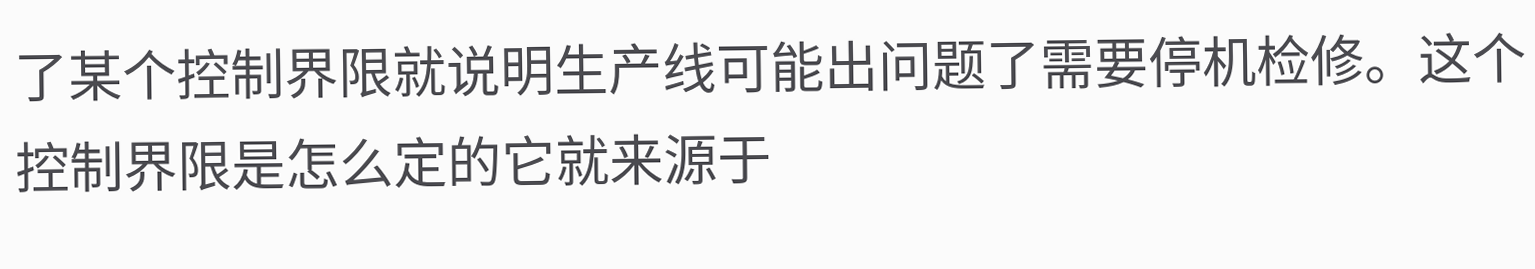了某个控制界限就说明生产线可能出问题了需要停机检修。这个控制界限是怎么定的它就来源于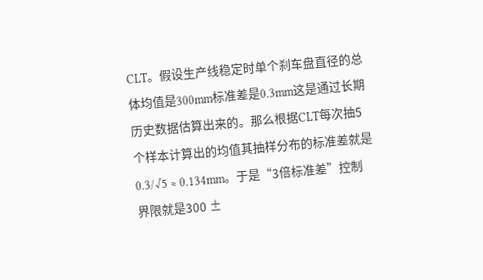CLT。假设生产线稳定时单个刹车盘直径的总体均值是300mm标准差是0.3mm这是通过长期历史数据估算出来的。那么根据CLT每次抽5个样本计算出的均值其抽样分布的标准差就是0.3/√5 ≈ 0.134mm。于是“3倍标准差”控制界限就是300 ±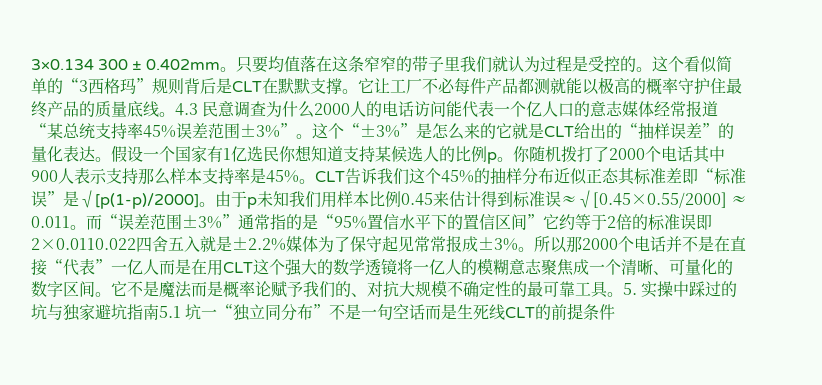3×0.134 300 ± 0.402mm。只要均值落在这条窄窄的带子里我们就认为过程是受控的。这个看似简单的“3西格玛”规则背后是CLT在默默支撑。它让工厂不必每件产品都测就能以极高的概率守护住最终产品的质量底线。4.3 民意调查为什么2000人的电话访问能代表一个亿人口的意志媒体经常报道“某总统支持率45%误差范围±3%”。这个“±3%”是怎么来的它就是CLT给出的“抽样误差”的量化表达。假设一个国家有1亿选民你想知道支持某候选人的比例p。你随机拨打了2000个电话其中900人表示支持那么样本支持率是45%。CLT告诉我们这个45%的抽样分布近似正态其标准差即“标准误”是√[p(1-p)/2000]。由于p未知我们用样本比例0.45来估计得到标准误≈√[0.45×0.55/2000] ≈ 0.011。而“误差范围±3%”通常指的是“95%置信水平下的置信区间”它约等于2倍的标准误即2×0.0110.022四舍五入就是±2.2%媒体为了保守起见常常报成±3%。所以那2000个电话并不是在直接“代表”一亿人而是在用CLT这个强大的数学透镜将一亿人的模糊意志聚焦成一个清晰、可量化的数字区间。它不是魔法而是概率论赋予我们的、对抗大规模不确定性的最可靠工具。5. 实操中踩过的坑与独家避坑指南5.1 坑一“独立同分布”不是一句空话而是生死线CLT的前提条件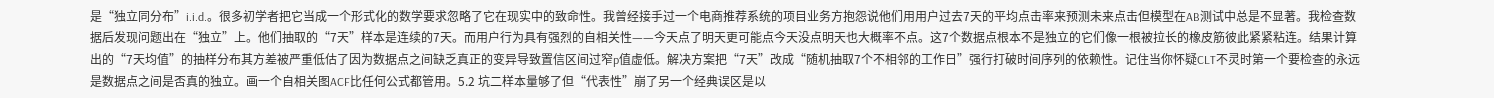是“独立同分布”i.i.d.。很多初学者把它当成一个形式化的数学要求忽略了它在现实中的致命性。我曾经接手过一个电商推荐系统的项目业务方抱怨说他们用用户过去7天的平均点击率来预测未来点击但模型在AB测试中总是不显著。我检查数据后发现问题出在“独立”上。他们抽取的“7天”样本是连续的7天。而用户行为具有强烈的自相关性——今天点了明天更可能点今天没点明天也大概率不点。这7个数据点根本不是独立的它们像一根被拉长的橡皮筋彼此紧紧粘连。结果计算出的“7天均值”的抽样分布其方差被严重低估了因为数据点之间缺乏真正的变异导致置信区间过窄p值虚低。解决方案把“7天”改成“随机抽取7个不相邻的工作日”强行打破时间序列的依赖性。记住当你怀疑CLT不灵时第一个要检查的永远是数据点之间是否真的独立。画一个自相关图ACF比任何公式都管用。5.2 坑二样本量够了但“代表性”崩了另一个经典误区是以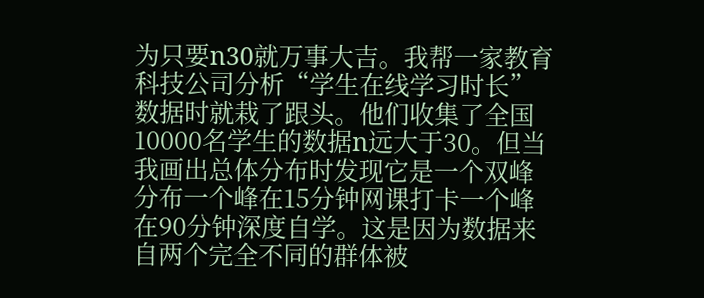为只要n30就万事大吉。我帮一家教育科技公司分析“学生在线学习时长”数据时就栽了跟头。他们收集了全国10000名学生的数据n远大于30。但当我画出总体分布时发现它是一个双峰分布一个峰在15分钟网课打卡一个峰在90分钟深度自学。这是因为数据来自两个完全不同的群体被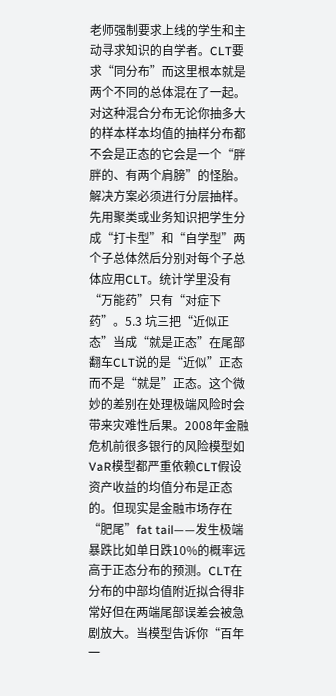老师强制要求上线的学生和主动寻求知识的自学者。CLT要求“同分布”而这里根本就是两个不同的总体混在了一起。对这种混合分布无论你抽多大的样本样本均值的抽样分布都不会是正态的它会是一个“胖胖的、有两个肩膀”的怪胎。解决方案必须进行分层抽样。先用聚类或业务知识把学生分成“打卡型”和“自学型”两个子总体然后分别对每个子总体应用CLT。统计学里没有“万能药”只有“对症下药”。5.3 坑三把“近似正态”当成“就是正态”在尾部翻车CLT说的是“近似”正态而不是“就是”正态。这个微妙的差别在处理极端风险时会带来灾难性后果。2008年金融危机前很多银行的风险模型如VaR模型都严重依赖CLT假设资产收益的均值分布是正态的。但现实是金融市场存在“肥尾”fat tail——发生极端暴跌比如单日跌10%的概率远高于正态分布的预测。CLT在分布的中部均值附近拟合得非常好但在两端尾部误差会被急剧放大。当模型告诉你“百年一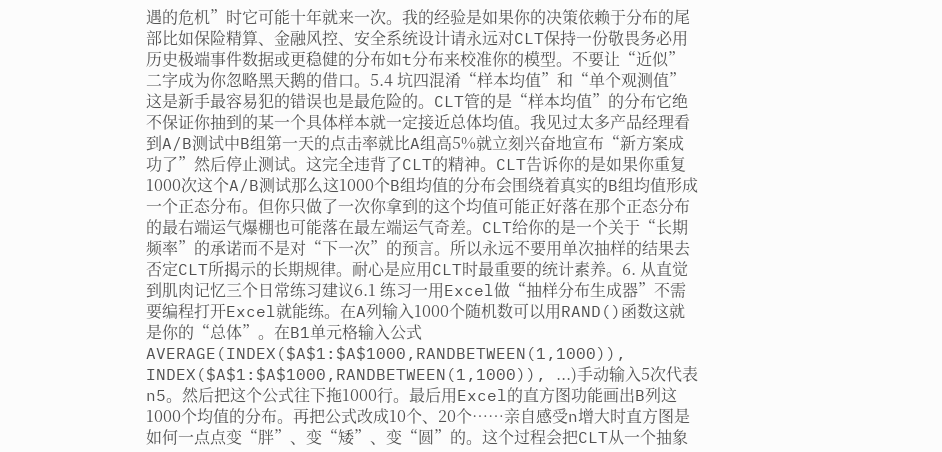遇的危机”时它可能十年就来一次。我的经验是如果你的决策依赖于分布的尾部比如保险精算、金融风控、安全系统设计请永远对CLT保持一份敬畏务必用历史极端事件数据或更稳健的分布如t分布来校准你的模型。不要让“近似”二字成为你忽略黑天鹅的借口。5.4 坑四混淆“样本均值”和“单个观测值”这是新手最容易犯的错误也是最危险的。CLT管的是“样本均值”的分布它绝不保证你抽到的某一个具体样本就一定接近总体均值。我见过太多产品经理看到A/B测试中B组第一天的点击率就比A组高5%就立刻兴奋地宣布“新方案成功了”然后停止测试。这完全违背了CLT的精神。CLT告诉你的是如果你重复1000次这个A/B测试那么这1000个B组均值的分布会围绕着真实的B组均值形成一个正态分布。但你只做了一次你拿到的这个均值可能正好落在那个正态分布的最右端运气爆棚也可能落在最左端运气奇差。CLT给你的是一个关于“长期频率”的承诺而不是对“下一次”的预言。所以永远不要用单次抽样的结果去否定CLT所揭示的长期规律。耐心是应用CLT时最重要的统计素养。6. 从直觉到肌肉记忆三个日常练习建议6.1 练习一用Excel做“抽样分布生成器”不需要编程打开Excel就能练。在A列输入1000个随机数可以用RAND()函数这就是你的“总体”。在B1单元格输入公式AVERAGE(INDEX($A$1:$A$1000,RANDBETWEEN(1,1000)), INDEX($A$1:$A$1000,RANDBETWEEN(1,1000)), ...)手动输入5次代表n5。然后把这个公式往下拖1000行。最后用Excel的直方图功能画出B列这1000个均值的分布。再把公式改成10个、20个……亲自感受n增大时直方图是如何一点点变“胖”、变“矮”、变“圆”的。这个过程会把CLT从一个抽象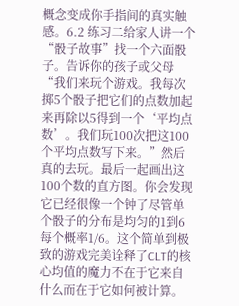概念变成你手指间的真实触感。6.2 练习二给家人讲一个“骰子故事”找一个六面骰子。告诉你的孩子或父母“我们来玩个游戏。我每次掷5个骰子把它们的点数加起来再除以5得到一个‘平均点数’。我们玩100次把这100个平均点数写下来。”然后真的去玩。最后一起画出这100个数的直方图。你会发现它已经很像一个钟了尽管单个骰子的分布是均匀的1到6每个概率1/6。这个简单到极致的游戏完美诠释了CLT的核心均值的魔力不在于它来自什么而在于它如何被计算。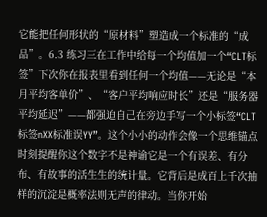它能把任何形状的“原材料”塑造成一个标准的“成品”。6.3 练习三在工作中给每一个均值加一个“CLT标签”下次你在报表里看到任何一个均值——无论是“本月平均客单价”、“客户平均响应时长”还是“服务器平均延迟”——都强迫自己在旁边手写一个小标签“CLT标签nXX标准误YY”。这个小小的动作会像一个思维锚点时刻提醒你这个数字不是神谕它是一个有误差、有分布、有故事的活生生的统计量。它背后是成百上千次抽样的沉淀是概率法则无声的律动。当你开始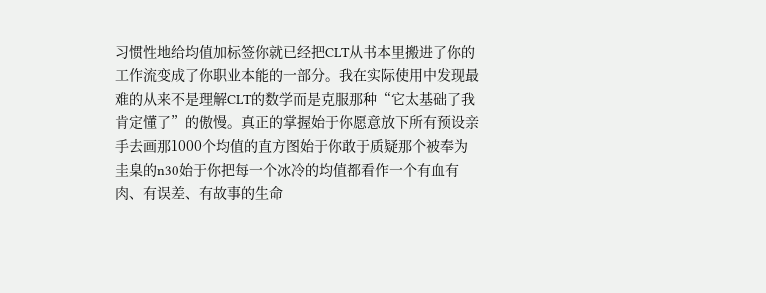习惯性地给均值加标签你就已经把CLT从书本里搬进了你的工作流变成了你职业本能的一部分。我在实际使用中发现最难的从来不是理解CLT的数学而是克服那种“它太基础了我肯定懂了”的傲慢。真正的掌握始于你愿意放下所有预设亲手去画那1000个均值的直方图始于你敢于质疑那个被奉为圭臬的n30始于你把每一个冰冷的均值都看作一个有血有肉、有误差、有故事的生命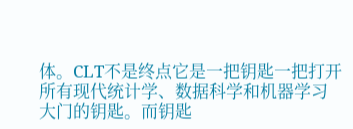体。CLT不是终点它是一把钥匙一把打开所有现代统计学、数据科学和机器学习大门的钥匙。而钥匙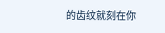的齿纹就刻在你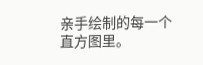亲手绘制的每一个直方图里。